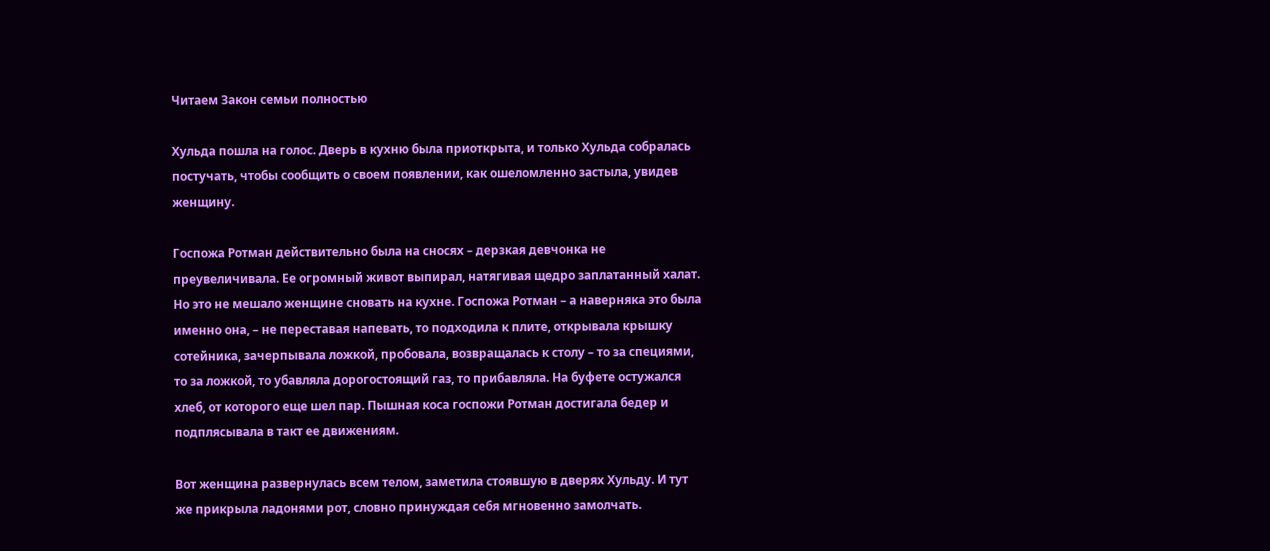Читаем Закон семьи полностью

Хульда пошла на голос. Дверь в кухню была приоткрыта, и только Хульда собралась постучать, чтобы сообщить о своем появлении, как ошеломленно застыла, увидев женщину.

Госпожа Ротман действительно была на сносях – дерзкая девчонка не преувеличивала. Ее огромный живот выпирал, натягивая щедро заплатанный халат. Но это не мешало женщине сновать на кухне. Госпожа Ротман – а наверняка это была именно она, – не переставая напевать, то подходила к плите, открывала крышку сотейника, зачерпывала ложкой, пробовала, возвращалась к столу – то за специями, то за ложкой, то убавляла дорогостоящий газ, то прибавляла. На буфете остужался хлеб, от которого еще шел пар. Пышная коса госпожи Ротман достигала бедер и подплясывала в такт ее движениям.

Вот женщина развернулась всем телом, заметила стоявшую в дверях Хульду. И тут же прикрыла ладонями рот, словно принуждая себя мгновенно замолчать.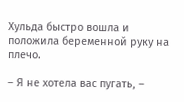Хульда быстро вошла и положила беременной руку на плечо.

– Я не хотела вас пугать, –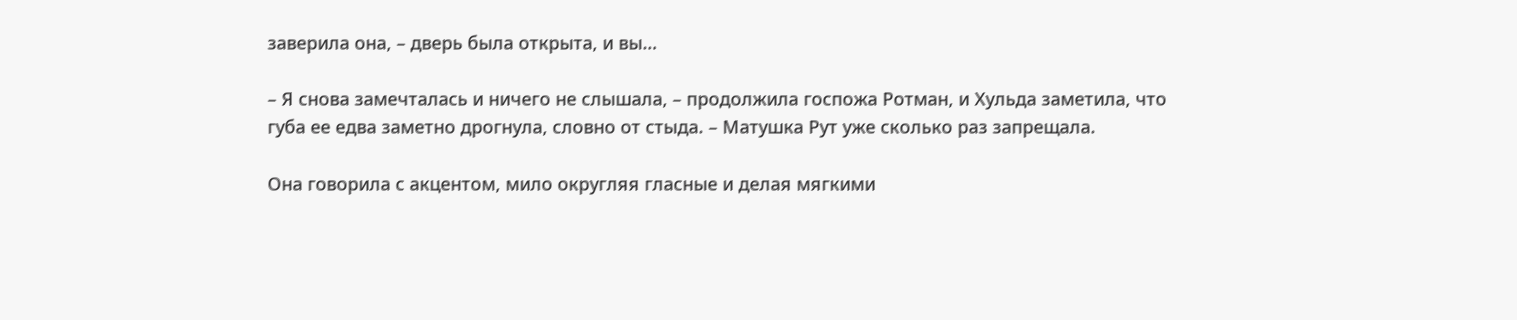заверила она, – дверь была открыта, и вы…

– Я снова замечталась и ничего не слышала, – продолжила госпожа Ротман, и Хульда заметила, что губа ее едва заметно дрогнула, словно от стыда. – Матушка Рут уже сколько раз запрещала.

Она говорила с акцентом, мило округляя гласные и делая мягкими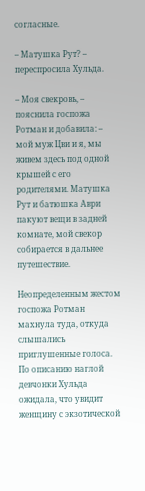согласные.

– Матушка Рут? – переспросила Хульда.

– Моя свекровь, – пояснила госпожа Ротман и добавила: – мой муж Цви и я, мы живем здесь под одной крышей с его родителями. Матушка Рут и батюшка Аври пакуют вещи в задней комнате, мой свекор собирается в дальнее путешествие.

Неопределенным жестом госпожа Ротман махнула туда, откуда слышались приглушенные голоса. По описанию наглой девчонки Хульда ожидала, что увидит женщину с экзотической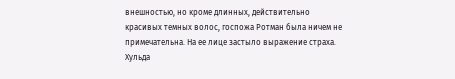внешностью, но кроме длинных, действительно красивых темных волос, госпожа Ротман была ничем не примечательна. На ее лице застыло выражение страха. Хульда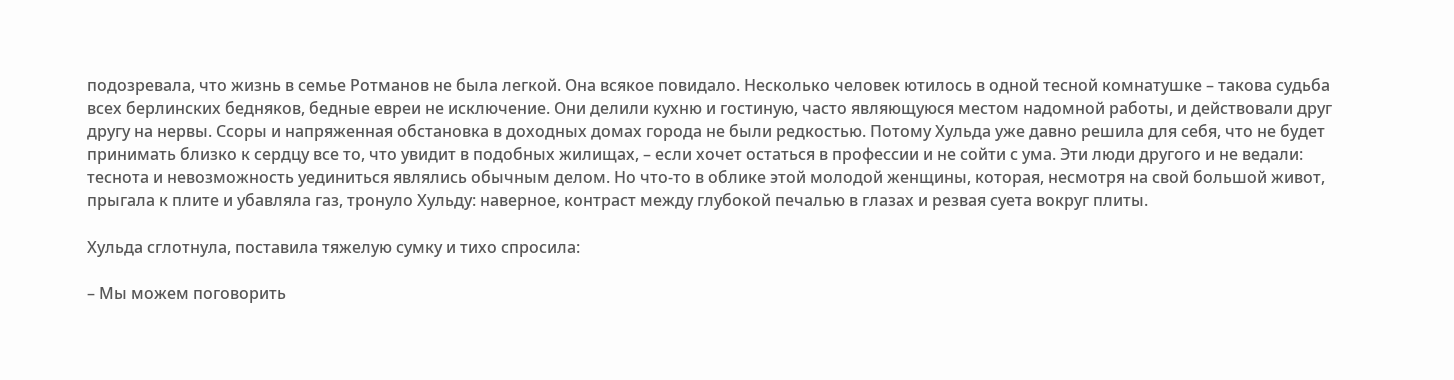подозревала, что жизнь в семье Ротманов не была легкой. Она всякое повидало. Несколько человек ютилось в одной тесной комнатушке – такова судьба всех берлинских бедняков, бедные евреи не исключение. Они делили кухню и гостиную, часто являющуюся местом надомной работы, и действовали друг другу на нервы. Ссоры и напряженная обстановка в доходных домах города не были редкостью. Потому Хульда уже давно решила для себя, что не будет принимать близко к сердцу все то, что увидит в подобных жилищах, – если хочет остаться в профессии и не сойти с ума. Эти люди другого и не ведали: теснота и невозможность уединиться являлись обычным делом. Но что-то в облике этой молодой женщины, которая, несмотря на свой большой живот, прыгала к плите и убавляла газ, тронуло Хульду: наверное, контраст между глубокой печалью в глазах и резвая суета вокруг плиты.

Хульда сглотнула, поставила тяжелую сумку и тихо спросила:

– Мы можем поговорить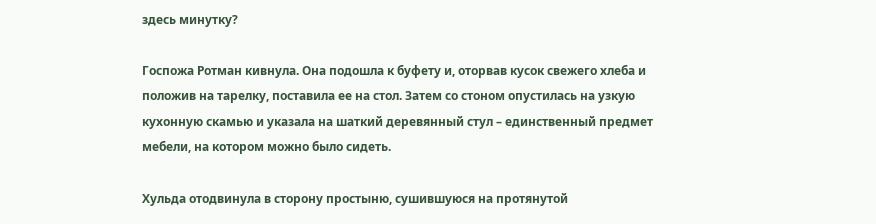здесь минутку?

Госпожа Ротман кивнула. Она подошла к буфету и, оторвав кусок свежего хлеба и положив на тарелку, поставила ее на стол. Затем со стоном опустилась на узкую кухонную скамью и указала на шаткий деревянный стул – единственный предмет мебели, на котором можно было сидеть.

Хульда отодвинула в сторону простыню, сушившуюся на протянутой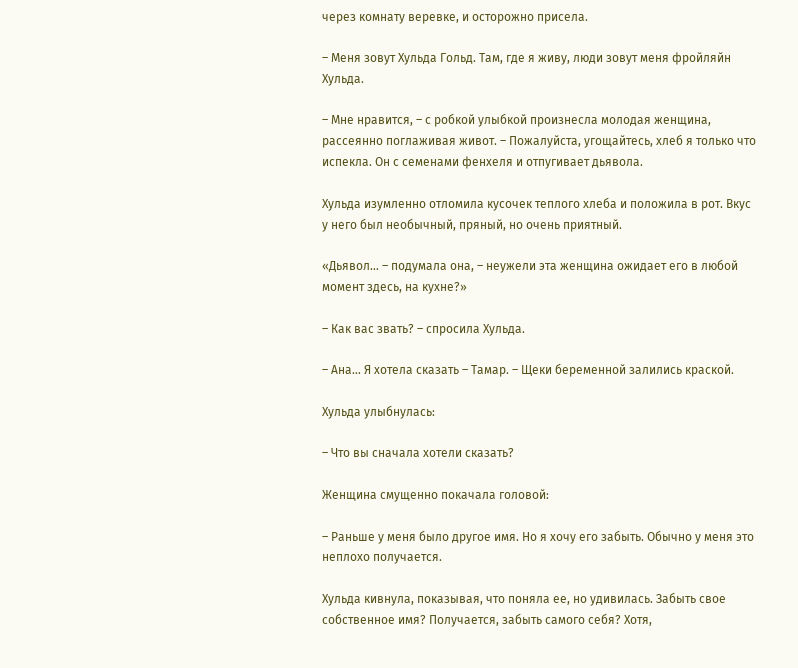через комнату веревке, и осторожно присела.

– Меня зовут Хульда Гольд. Там, где я живу, люди зовут меня фройляйн Хульда.

– Мне нравится, – с робкой улыбкой произнесла молодая женщина, рассеянно поглаживая живот. – Пожалуйста, угощайтесь, хлеб я только что испекла. Он с семенами фенхеля и отпугивает дьявола.

Хульда изумленно отломила кусочек теплого хлеба и положила в рот. Вкус у него был необычный, пряный, но очень приятный.

«Дьявол… – подумала она, – неужели эта женщина ожидает его в любой момент здесь, на кухне?»

– Как вас звать? – спросила Хульда.

– Ана… Я хотела сказать – Тамар. – Щеки беременной залились краской.

Хульда улыбнулась:

– Что вы сначала хотели сказать?

Женщина смущенно покачала головой:

– Раньше у меня было другое имя. Но я хочу его забыть. Обычно у меня это неплохо получается.

Хульда кивнула, показывая, что поняла ее, но удивилась. Забыть свое собственное имя? Получается, забыть самого себя? Хотя,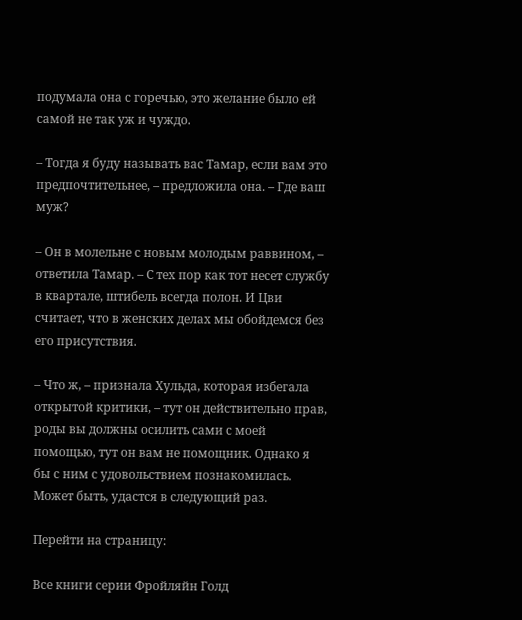подумала она с горечью, это желание было ей самой не так уж и чуждо.

– Тогда я буду называть вас Тамар, если вам это предпочтительнее, – предложила она. – Где ваш муж?

– Он в молельне с новым молодым раввином, – ответила Тамар. – С тех пор как тот несет службу в квартале, штибель всегда полон. И Цви считает, что в женских делах мы обойдемся без его присутствия.

– Что ж, – признала Хульда, которая избегала открытой критики, – тут он действительно прав, роды вы должны осилить сами с моей помощью, тут он вам не помощник. Однако я бы с ним с удовольствием познакомилась. Может быть, удастся в следующий раз.

Перейти на страницу:

Все книги серии Фройляйн Голд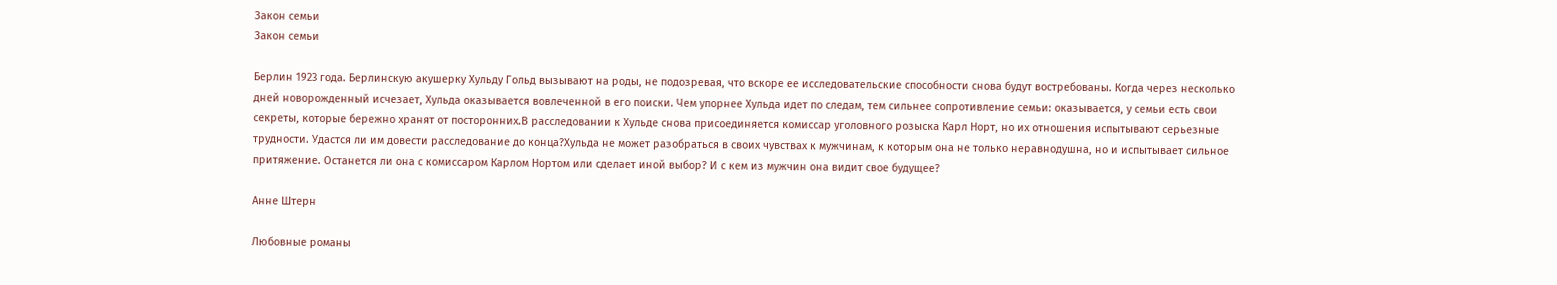Закон семьи
Закон семьи

Берлин 1923 года. Берлинскую акушерку Хульду Гольд вызывают на роды, не подозревая, что вскоре ее исследовательские способности снова будут востребованы. Когда через несколько дней новорожденный исчезает, Хульда оказывается вовлеченной в его поиски. Чем упорнее Хульда идет по следам, тем сильнее сопротивление семьи: оказывается, у семьи есть свои секреты, которые бережно хранят от посторонних.В расследовании к Хульде снова присоединяется комиссар уголовного розыска Карл Норт, но их отношения испытывают серьезные трудности. Удастся ли им довести расследование до конца?Хульда не может разобраться в своих чувствах к мужчинам, к которым она не только неравнодушна, но и испытывает сильное притяжение. Останется ли она с комиссаром Карлом Нортом или сделает иной выбор? И с кем из мужчин она видит свое будущее?

Анне Штерн

Любовные романы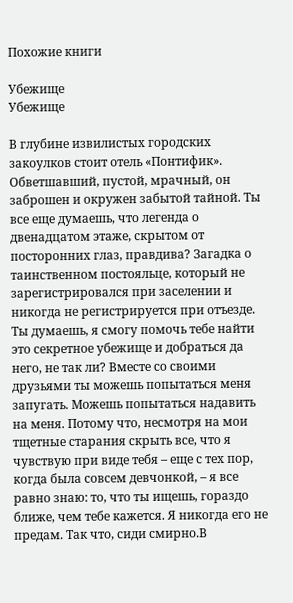Похожие книги

Убежище
Убежище

В глубине извилистых городских закоулков стоит отель «Понтифик». Обветшавший, пустой, мрачный, он заброшен и окружен забытой тайной. Ты все еще думаешь, что легенда о двенадцатом этаже, скрытом от посторонних глаз, правдива? Загадка о таинственном постояльце, который не зарегистрировался при заселении и никогда не регистрируется при отъезде. Ты думаешь, я смогу помочь тебе найти это секретное убежище и добраться да него, не так ли? Вместе со своими друзьями ты можешь попытаться меня запугать. Можешь попытаться надавить на меня. Потому что, несмотря на мои тщетные старания скрыть все, что я чувствую при виде тебя – еще с тех пор, когда была совсем девчонкой, – я все равно знаю: то, что ты ищешь, гораздо ближе, чем тебе кажется. Я никогда его не предам. Так что, сиди смирно.В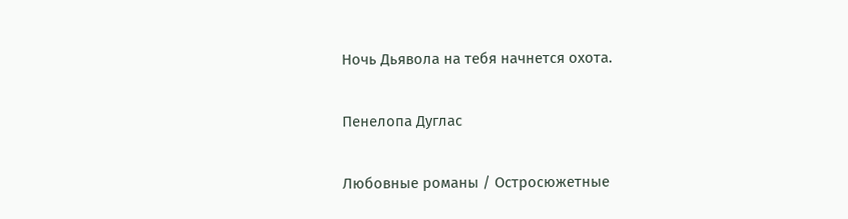Ночь Дьявола на тебя начнется охота.

Пенелопа Дуглас

Любовные романы / Остросюжетные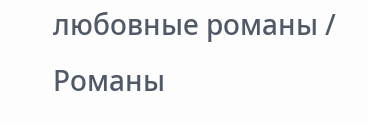любовные романы / Романы